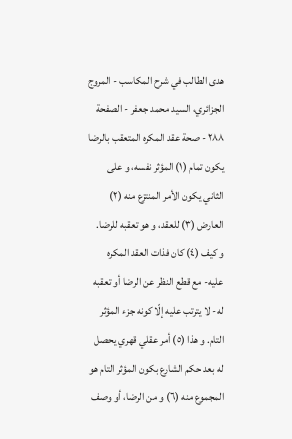هدى الطالب في شرح المكاسب - المروج الجزائري، السيد محمد جعفر - الصفحة ٢٨٨ - صحة عقد المكره المتعقب بالرضا
يكون تمام (١) المؤثر نفسه، و على الثاني يكون الأمر المنتزع منه (٢) العارض (٣) للعقد، و هو تعقبه للرضا.
و كيف (٤) كان فذات العقد المكره عليه- مع قطع النظر عن الرضا أو تعقبه له- لا يترتب عليه إلّا كونه جزء المؤثر التام. و هذا (٥) أمر عقلي قهري يحصل له بعد حكم الشارع بكون المؤثر التام هو المجموع منه (٦) و من الرضا، أو وصف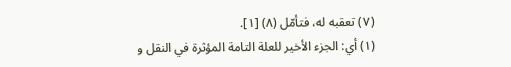(٧) تعقبه له، فتأمّل (٨) [١].
(١) أي: الجزء الأخير للعلة التامة المؤثرة في النقل و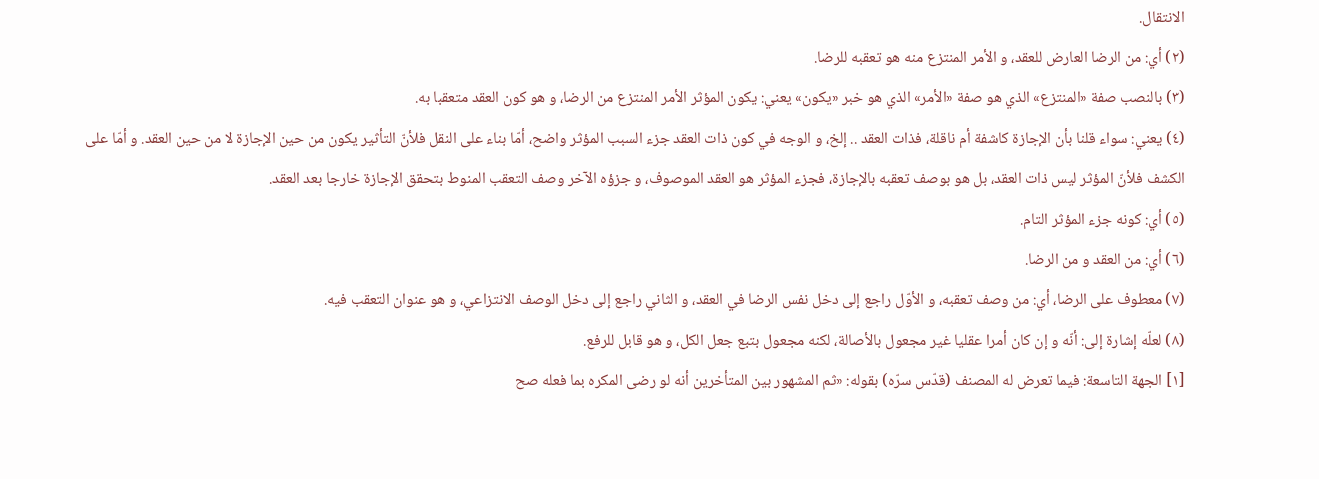الانتقال.
(٢) أي: من الرضا العارض للعقد، و الأمر المنتزع منه هو تعقبه للرضا.
(٣) بالنصب صفة «المنتزع» الذي هو صفة «الأمر» الذي هو خبر «يكون» يعني: يكون المؤثر الأمر المنتزع من الرضا، و هو كون العقد متعقبا به.
(٤) يعني: سواء قلنا بأن الإجازة كاشفة أم ناقلة، فذات العقد .. إلخ، و الوجه في كون ذات العقد جزء السبب المؤثر واضح، أمّا بناء على النقل فلأنّ التأثير يكون من حين الإجازة لا من حين العقد. و أمّا على الكشف فلأنّ المؤثر ليس ذات العقد، بل هو بوصف تعقبه بالإجازة، فجزء المؤثر هو العقد الموصوف، و جزؤه الآخر وصف التعقب المنوط بتحقق الإجازة خارجا بعد العقد.
(٥) أي: كونه جزء المؤثر التام.
(٦) أي: من العقد و من الرضا.
(٧) معطوف على الرضا، أي: من وصف تعقبه، و الأوّل راجع إلى دخل نفس الرضا في العقد، و الثاني راجع إلى دخل الوصف الانتزاعي، و هو عنوان التعقب فيه.
(٨) لعلّه إشارة إلى: أنّه و إن كان أمرا عقليا غير مجعول بالأصالة، لكنه مجعول بتبع جعل الكل، و هو قابل للرفع.
[١] الجهة التاسعة: فيما تعرض له المصنف (قدّس سرّه) بقوله: «ثم المشهور بين المتأخرين أنه لو رضى المكره بما فعله صح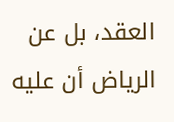العقد، بل عن الرياض أن عليه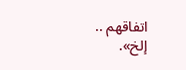اتفاقهم ..
إلخ».